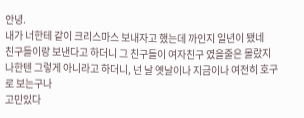안녕.
내가 너한테 같이 크리스마스 보내자고 했는데 까인지 일년이 됐네
친구들이랑 보낸다고 하더니 그 친구들이 여자친구 였을줄은 몰랐지
나한텐 그렇게 아니라고 하더니, 넌 날 옛날이나 지금이나 여전히 호구로 보는구나
고민있다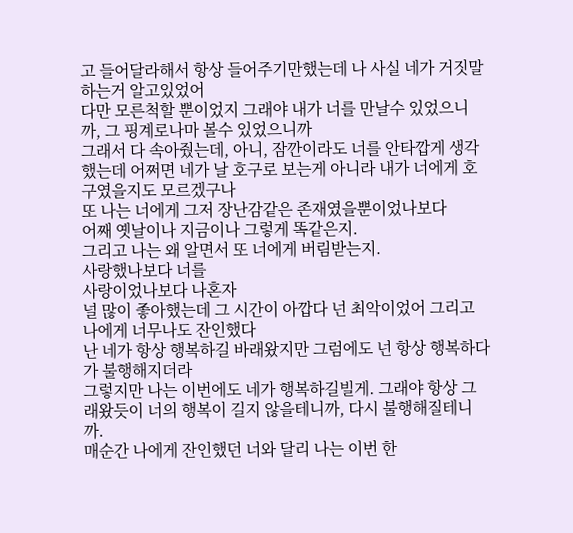고 들어달라해서 항상 들어주기만했는데 나 사실 네가 거짓말하는거 알고있었어
다만 모른척할 뿐이었지 그래야 내가 너를 만날수 있었으니까, 그 핑계로나마 볼수 있었으니까
그래서 다 속아줬는데, 아니, 잠깐이라도 너를 안타깝게 생각했는데 어쩌면 네가 날 호구로 보는게 아니라 내가 너에게 호구였을지도 모르겠구나
또 나는 너에게 그저 장난감같은 존재였을뿐이었나보다
어째 옛날이나 지금이나 그렇게 똑같은지.
그리고 나는 왜 알면서 또 너에게 버림받는지.
사랑했나보다 너를
사랑이었나보다 나혼자
널 많이 좋아했는데 그 시간이 아깝다 넌 최악이었어 그리고 나에게 너무나도 잔인했다
난 네가 항상 행복하길 바래왔지만 그럼에도 넌 항상 행복하다가 불행해지더라
그렇지만 나는 이번에도 네가 행복하길빌게. 그래야 항상 그래왔듯이 너의 행복이 길지 않을테니까, 다시 불행해질테니까.
매순간 나에게 잔인했던 너와 달리 나는 이번 한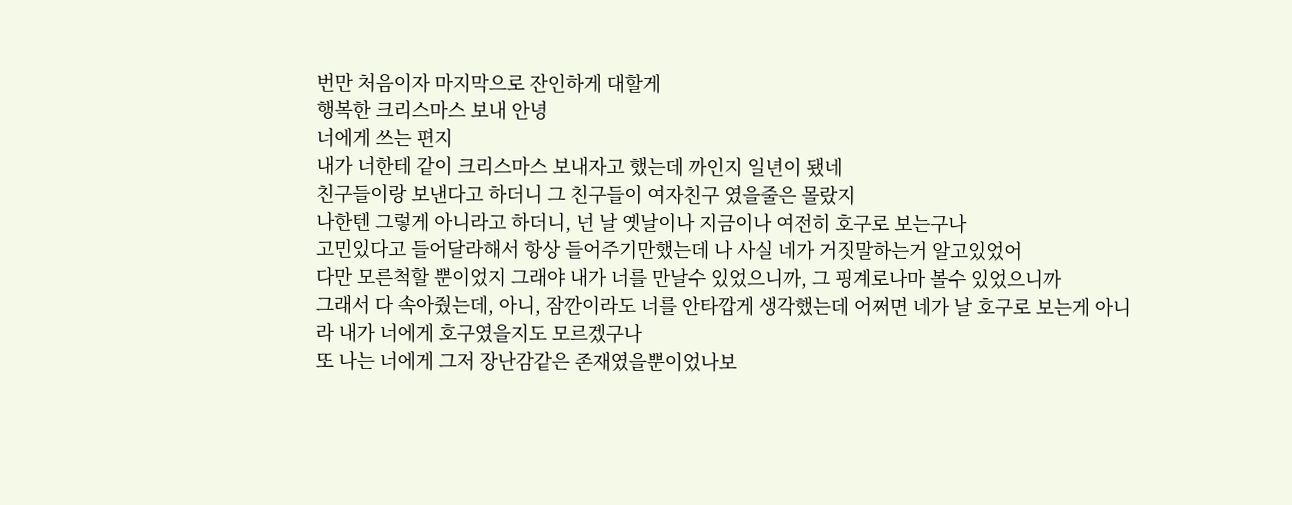번만 처음이자 마지막으로 잔인하게 대할게
행복한 크리스마스 보내 안녕
너에게 쓰는 편지
내가 너한테 같이 크리스마스 보내자고 했는데 까인지 일년이 됐네
친구들이랑 보낸다고 하더니 그 친구들이 여자친구 였을줄은 몰랐지
나한텐 그렇게 아니라고 하더니, 넌 날 옛날이나 지금이나 여전히 호구로 보는구나
고민있다고 들어달라해서 항상 들어주기만했는데 나 사실 네가 거짓말하는거 알고있었어
다만 모른척할 뿐이었지 그래야 내가 너를 만날수 있었으니까, 그 핑계로나마 볼수 있었으니까
그래서 다 속아줬는데, 아니, 잠깐이라도 너를 안타깝게 생각했는데 어쩌면 네가 날 호구로 보는게 아니라 내가 너에게 호구였을지도 모르겠구나
또 나는 너에게 그저 장난감같은 존재였을뿐이었나보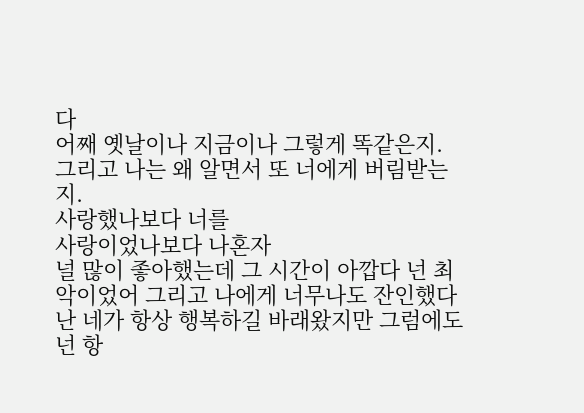다
어째 옛날이나 지금이나 그렇게 똑같은지.
그리고 나는 왜 알면서 또 너에게 버림받는지.
사랑했나보다 너를
사랑이었나보다 나혼자
널 많이 좋아했는데 그 시간이 아깝다 넌 최악이었어 그리고 나에게 너무나도 잔인했다
난 네가 항상 행복하길 바래왔지만 그럼에도 넌 항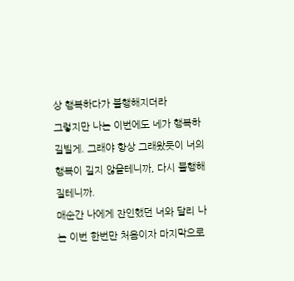상 행복하다가 불행해지더라
그렇지만 나는 이번에도 네가 행복하길빌게. 그래야 항상 그래왔듯이 너의 행복이 길지 않을테니까, 다시 불행해질테니까.
매순간 나에게 잔인했던 너와 달리 나는 이번 한번만 처음이자 마지막으로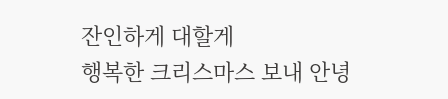잔인하게 대할게
행복한 크리스마스 보내 안녕